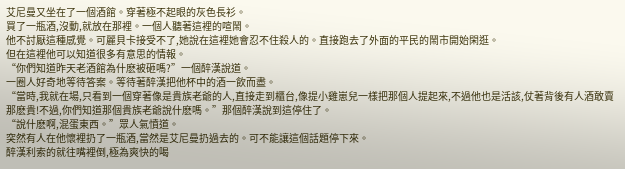艾尼曼又坐在了一個酒館。穿著極不起眼的灰色長衫。
買了一瓶酒,沒動,就放在那裡。一個人聽著這裡的喧鬧。
他不討厭這種感覺。可麗貝卡接受不了,她說在這裡她會忍不住殺人的。直接跑去了外面的平民的鬧市開始閑逛。
但在這裡他可以知道很多有意思的情報。
“你們知道昨天老酒館為什麽被砸嗎?”一個醉漢說道。
一圈人好奇地等待答案。等待著醉漢把他杯中的酒一飲而盡。
“當時,我就在場,只看到一個穿著像是貴族老爺的人,直接走到櫃台,像提小雞崽兒一樣把那個人提起來,不過他也是活該,仗著背後有人酒敢賣那麽貴!不過,你們知道那個貴族老爺說什麽嗎。”那個醉漢說到這停住了。
“說什麽啊,混蛋東西。”眾人氣憤道。
突然有人在他懷裡扔了一瓶酒,當然是艾尼曼扔過去的。可不能讓這個話題停下來。
醉漢利索的就往嘴裡倒,極為爽快的喝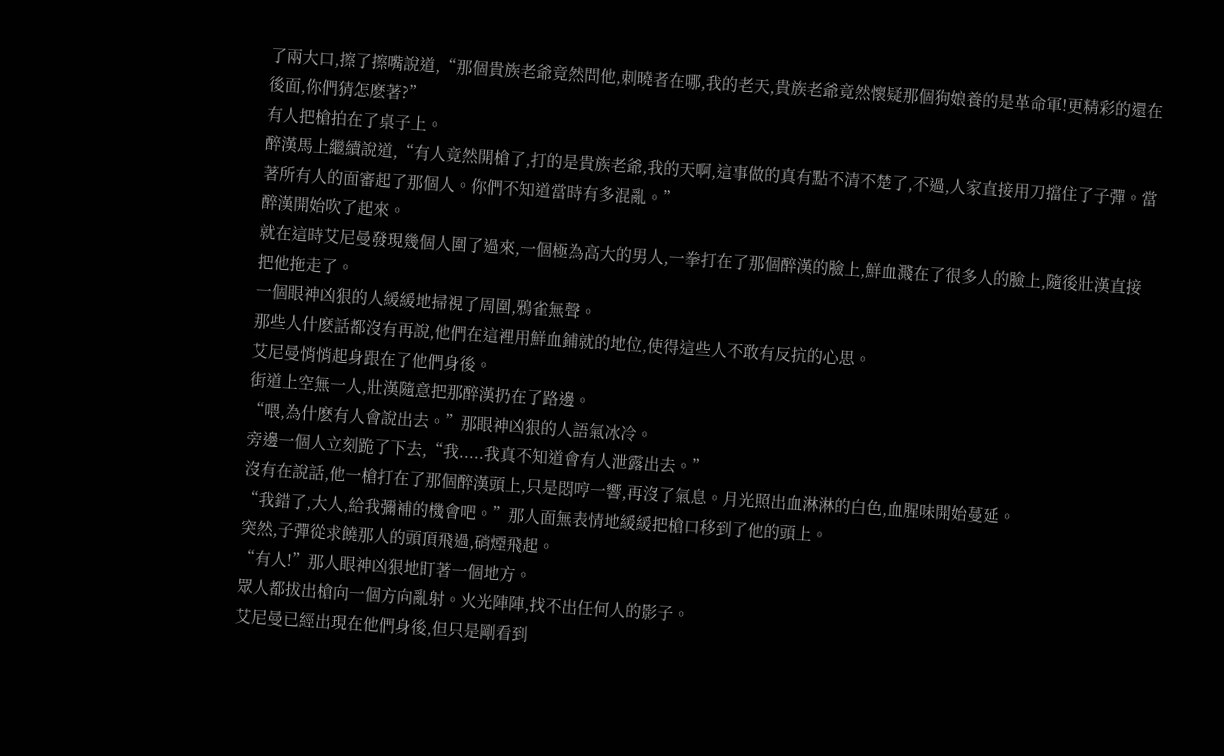了兩大口,擦了擦嘴說道,“那個貴族老爺竟然問他,刺曉者在哪,我的老天,貴族老爺竟然懷疑那個狗娘養的是革命軍!更精彩的還在後面,你們猜怎麽著?”
有人把槍拍在了桌子上。
醉漢馬上繼續說道,“有人竟然開槍了,打的是貴族老爺,我的天啊,這事做的真有點不清不楚了,不過,人家直接用刀擋住了子彈。當著所有人的面審起了那個人。你們不知道當時有多混亂。”
醉漢開始吹了起來。
就在這時艾尼曼發現幾個人圍了過來,一個極為高大的男人,一拳打在了那個醉漢的臉上,鮮血濺在了很多人的臉上,隨後壯漢直接把他拖走了。
一個眼神凶狠的人緩緩地掃視了周圍,鴉雀無聲。
那些人什麽話都沒有再說,他們在這裡用鮮血鋪就的地位,使得這些人不敢有反抗的心思。
艾尼曼悄悄起身跟在了他們身後。
街道上空無一人,壯漢隨意把那醉漢扔在了路邊。
“喂,為什麽有人會說出去。”那眼神凶狠的人語氣冰冷。
旁邊一個人立刻跪了下去,“我.....我真不知道會有人泄露出去。”
沒有在說話,他一槍打在了那個醉漢頭上,只是悶哼一響,再沒了氣息。月光照出血淋淋的白色,血腥味開始蔓延。
“我錯了,大人,給我彌補的機會吧。”那人面無表情地緩緩把槍口移到了他的頭上。
突然,子彈從求饒那人的頭頂飛過,硝煙飛起。
“有人!”那人眼神凶狠地盯著一個地方。
眾人都拔出槍向一個方向亂射。火光陣陣,找不出任何人的影子。
艾尼曼已經出現在他們身後,但只是剛看到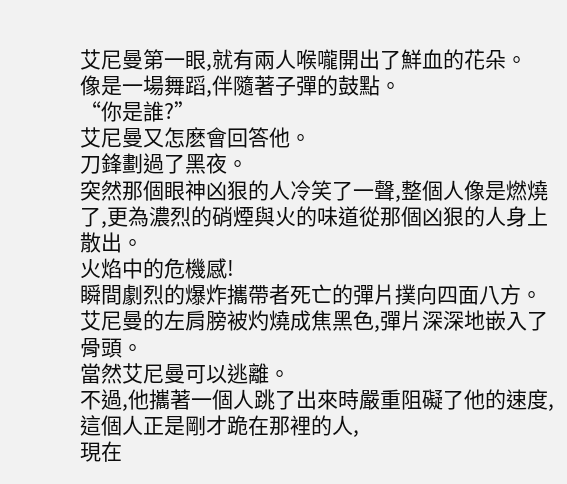艾尼曼第一眼,就有兩人喉嚨開出了鮮血的花朵。
像是一場舞蹈,伴隨著子彈的鼓點。
“你是誰?”
艾尼曼又怎麽會回答他。
刀鋒劃過了黑夜。
突然那個眼神凶狠的人冷笑了一聲,整個人像是燃燒了,更為濃烈的硝煙與火的味道從那個凶狠的人身上散出。
火焰中的危機感!
瞬間劇烈的爆炸攜帶者死亡的彈片撲向四面八方。
艾尼曼的左肩膀被灼燒成焦黑色,彈片深深地嵌入了骨頭。
當然艾尼曼可以逃離。
不過,他攜著一個人跳了出來時嚴重阻礙了他的速度,這個人正是剛才跪在那裡的人,
現在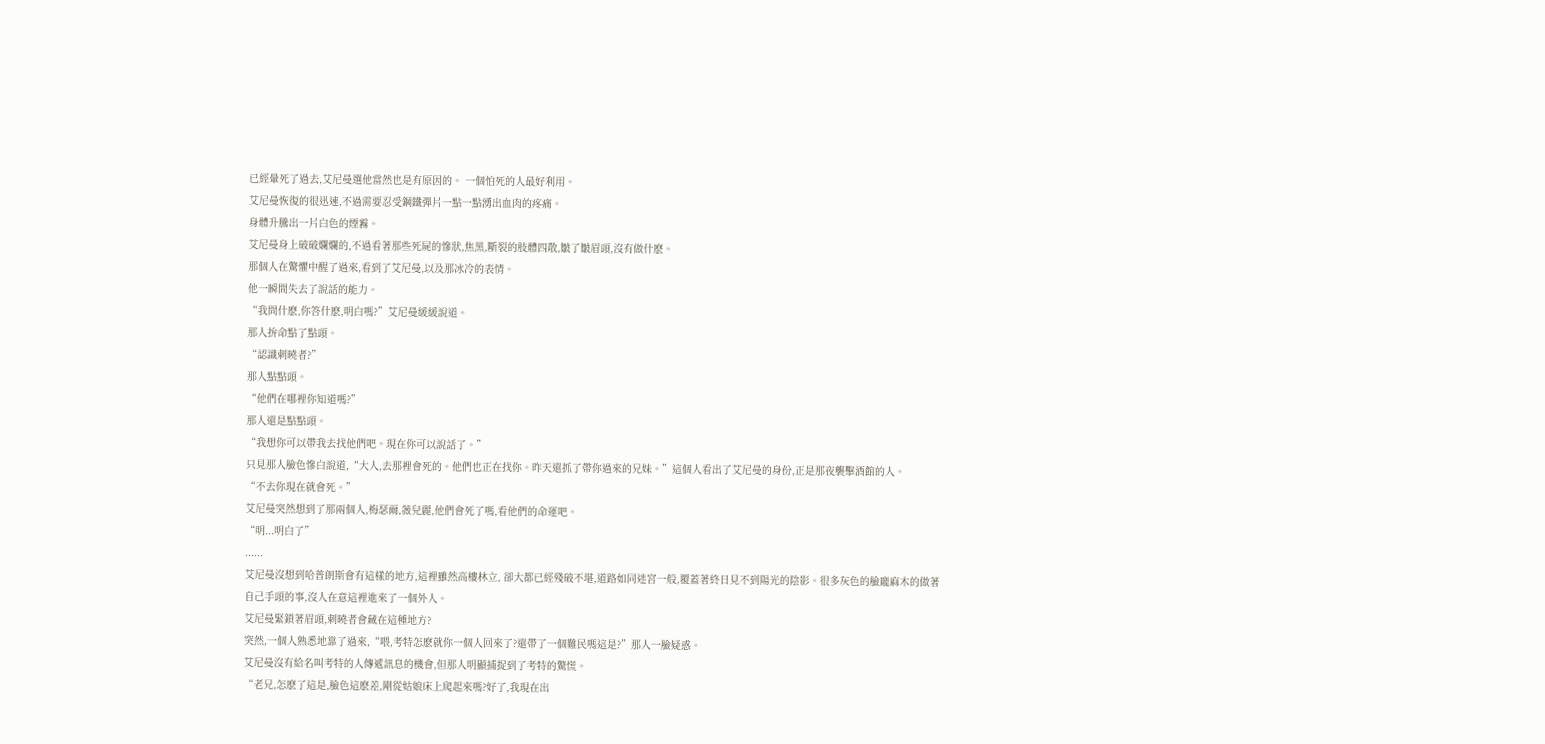已經暈死了過去,艾尼曼選他當然也是有原因的。 一個怕死的人最好利用。
艾尼曼恢復的很迅速,不過需要忍受鋼鐵彈片一點一點湧出血肉的疼痛。
身體升騰出一片白色的煙霧。
艾尼曼身上破破爛爛的,不過看著那些死屍的慘狀,焦黑,斷裂的肢體四散,皺了皺眉頭,沒有做什麽。
那個人在驚懼中醒了過來,看到了艾尼曼,以及那冰冷的表情。
他一瞬間失去了說話的能力。
“我問什麽,你答什麽,明白嗎?”艾尼曼緩緩說道。
那人拚命點了點頭。
“認識刺曉者?”
那人點點頭。
“他們在哪裡你知道嗎?”
那人還是點點頭。
“我想你可以帶我去找他們吧。現在你可以說話了。”
只見那人臉色慘白說道,“大人,去那裡會死的。他們也正在找你。昨天還抓了帶你過來的兄妹。”這個人看出了艾尼曼的身份,正是那夜襲擊酒館的人。
“不去你現在就會死。”
艾尼曼突然想到了那兩個人,梅瑟爾,薇兒麗,他們會死了嗎,看他們的命運吧。
“明...明白了”
......
艾尼曼沒想到哈普朗斯會有這樣的地方,這裡雖然高樓林立, 卻大都已經殘破不堪,道路如同迷宮一般,覆蓋著終日見不到陽光的陰影。很多灰色的臉龐麻木的做著自己手頭的事,沒人在意這裡進來了一個外人。
艾尼曼緊鎖著眉頭,刺曉者會藏在這種地方?
突然,一個人熟悉地靠了過來,“喂,考特怎麽就你一個人回來了?還帶了一個難民嗎這是?”那人一臉疑惑。
艾尼曼沒有給名叫考特的人傳遞訊息的機會,但那人明顯捕捉到了考特的驚慌。
“老兄,怎麽了這是,臉色這麽差,剛從姑娘床上爬起來嗎?好了,我現在出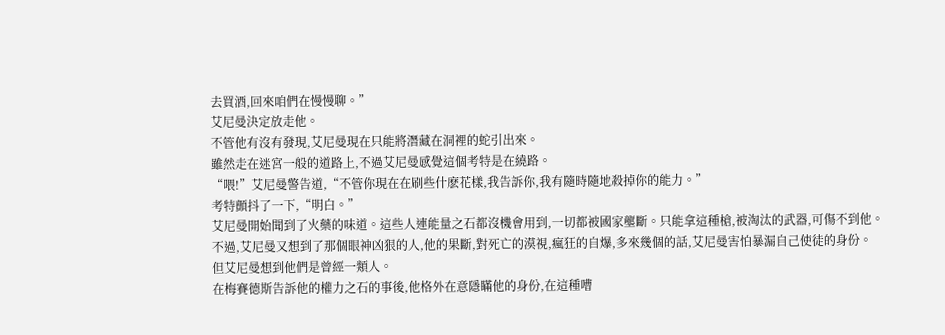去買酒,回來咱們在慢慢聊。”
艾尼曼決定放走他。
不管他有沒有發現,艾尼曼現在只能將潛藏在洞裡的蛇引出來。
雖然走在迷宮一般的道路上,不過艾尼曼感覺這個考特是在繞路。
“喂!”艾尼曼警告道,“不管你現在在刷些什麽花樣,我告訴你,我有隨時隨地殺掉你的能力。”
考特顫抖了一下,“明白。”
艾尼曼開始聞到了火藥的味道。這些人連能量之石都沒機會用到,一切都被國家壟斷。只能拿這種槍,被淘汰的武器,可傷不到他。
不過,艾尼曼又想到了那個眼神凶狠的人,他的果斷,對死亡的漠視,瘋狂的自爆,多來幾個的話,艾尼曼害怕暴漏自己使徒的身份。
但艾尼曼想到他們是曾經一類人。
在梅賽德斯告訴他的權力之石的事後,他格外在意隱瞞他的身份,在這種嘈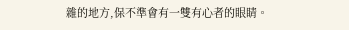雜的地方,保不準會有一雙有心者的眼睛。